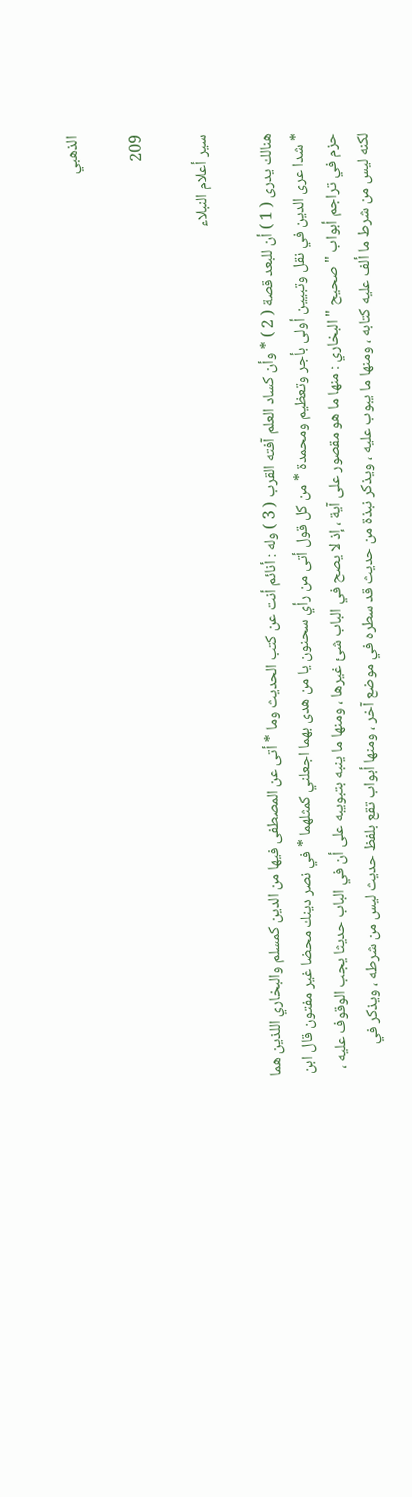الذهبي

209

سير أعلام النبلاء

هنالك يدرى ( 1 ) أن للبعد قصة ( 2 ) * وأن كساد العلم آفته القرب ( 3 ) وله : أنائم أنت عن كتب الحديث وما * أتى عن المصطفى فيها من الدين كمسلم والبخاري اللذين هما * شدا عرى الدين في نقل وتبيين أولى بأجر وتعظيم ومحمدة * من كل قول أتى من رأي سحنون يا من هدى بهما اجعلني كمثلهما * في نصر دينك محضا غير مفتون قال ابن حزم في تراجم أبواب " صحيح " البخاري : منها ما هو مقصور على آية ، إذ لا يصح في الباب شئ غيرها ، ومنها ما ينبه بتبويبه على أن في الباب حديثا يجب الوقوف عليه ، لكنه ليس من شرط ما ألف عليه كتابه ، ومنها ما يبوب عليه ، ويذكر نبذة من حديث قد سطره في موضع آخر ، ومنها أبواب تقع بلفظ حديث ليس من شرطه ، ويذكر في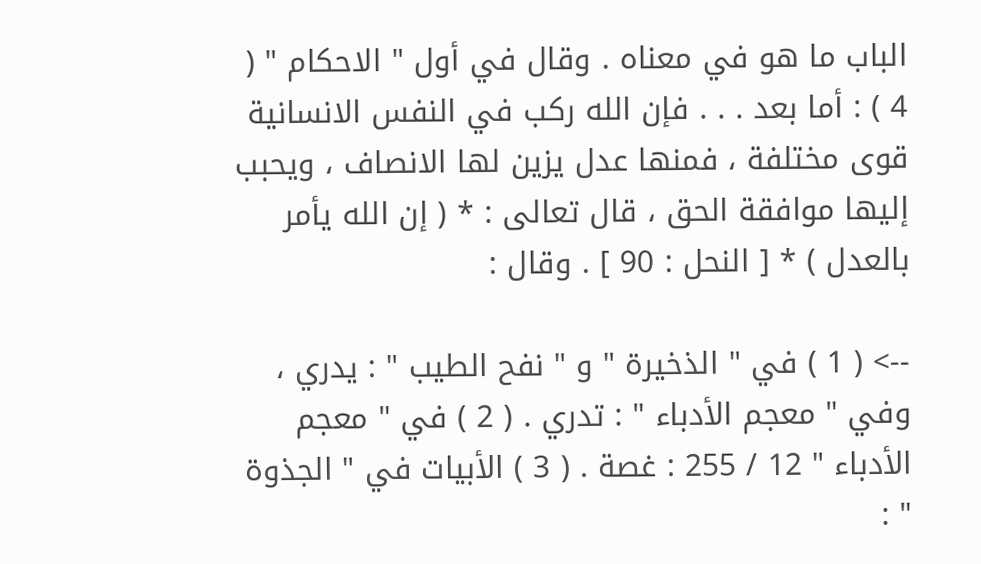الباب ما هو في معناه . وقال في أول " الاحكام " ( 4 ) : أما بعد . . . فإن الله ركب في النفس الانسانية قوى مختلفة ، فمنها عدل يزين لها الانصاف ، ويحبب إليها موافقة الحق ، قال تعالى : * ( إن الله يأمر بالعدل ) * [ النحل : 90 ] . وقال :

--> ( 1 ) في " الذخيرة " و " نفح الطيب " : يدري ، وفي " معجم الأدباء " : تدري . ( 2 ) في " معجم الأدباء " 12 / 255 : غصة . ( 3 ) الأبيات في " الجذوة " :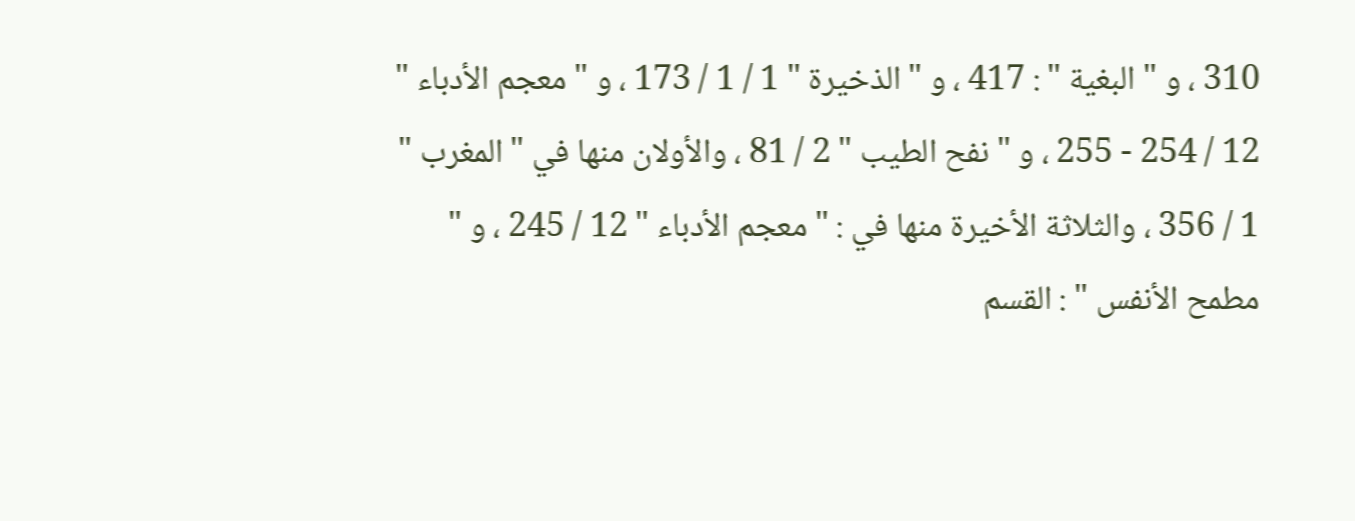310 ، و " البغية " : 417 ، و " الذخيرة " 1 / 1 / 173 ، و " معجم الأدباء " 12 / 254 - 255 ، و " نفح الطيب " 2 / 81 ، والأولان منها في " المغرب " 1 / 356 ، والثلاثة الأخيرة منها في : " معجم الأدباء " 12 / 245 ، و " مطمح الأنفس " : القسم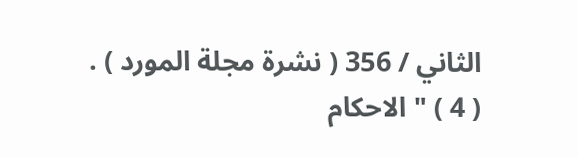الثاني / 356 ( نشرة مجلة المورد ) . ( 4 ) " الاحكام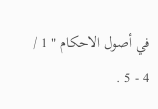في أصول الاحكام " 1 / 4 - 5 .